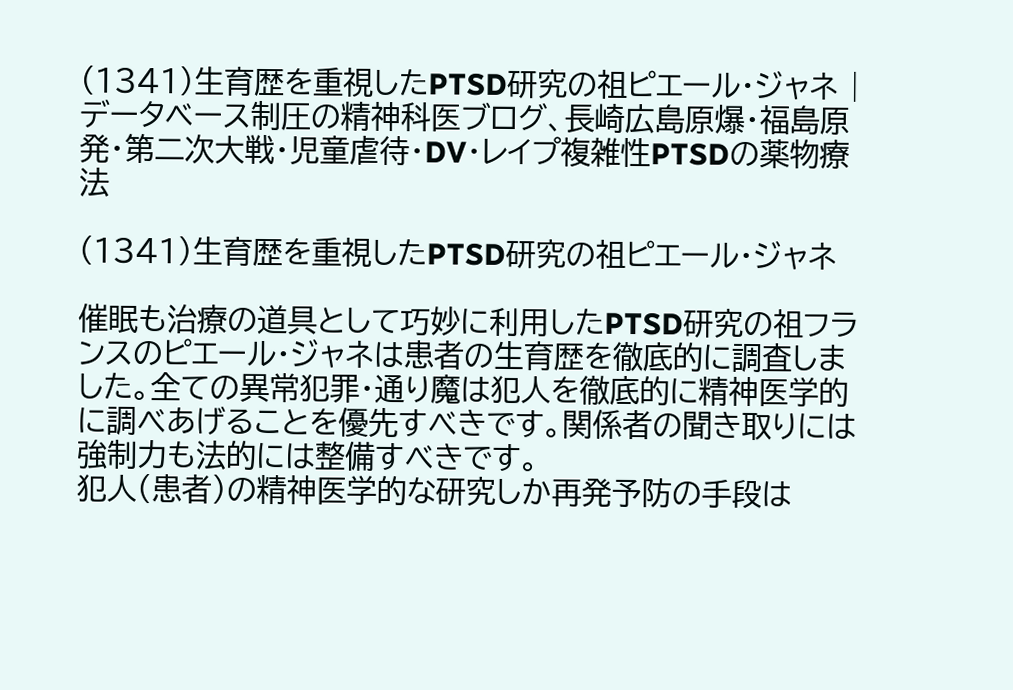(1341)生育歴を重視したPTSD研究の祖ピエール・ジャネ | データベース制圧の精神科医ブログ、長崎広島原爆・福島原発・第二次大戦・児童虐待・DV・レイプ複雑性PTSDの薬物療法

(1341)生育歴を重視したPTSD研究の祖ピエール・ジャネ

催眠も治療の道具として巧妙に利用したPTSD研究の祖フランスのピエール・ジャネは患者の生育歴を徹底的に調査しました。全ての異常犯罪・通り魔は犯人を徹底的に精神医学的に調べあげることを優先すべきです。関係者の聞き取りには強制力も法的には整備すべきです。
犯人(患者)の精神医学的な研究しか再発予防の手段は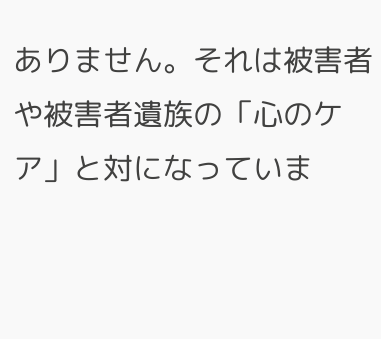ありません。それは被害者や被害者遺族の「心のケア」と対になっていま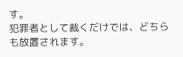す。
犯罪者として裁くだけでは、どちらも放置されます。